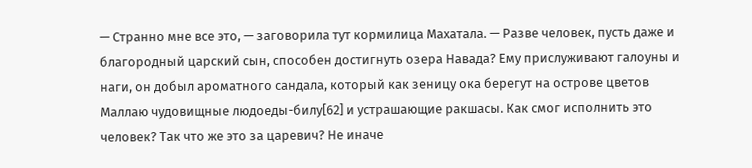— Странно мне все это, — заговорила тут кормилица Махатала. — Разве человек, пусть даже и благородный царский сын, способен достигнуть озера Навада? Ему прислуживают галоуны и наги, он добыл ароматного сандала, который как зеницу ока берегут на острове цветов Маллаю чудовищные людоеды-билу[62] и устрашающие ракшасы. Как смог исполнить это человек? Так что же это за царевич? Не иначе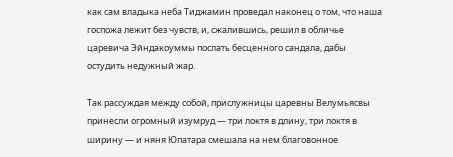как сам владыка неба Тиджамин проведал наконец о том, что наша госпожа лежит без чувств, и, сжалившись, решил в обличье царевича Эйндакоуммы послать бесценного сандала, дабы остудить недужный жар.

Так рассуждая между собой, прислужницы царевны Велумьясвы принесли огромный изумруд — три локтя в длину, три локтя в ширину — и няня Юпатара смешала на нем благовонное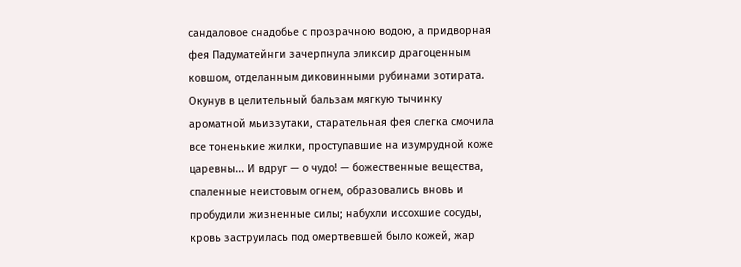сандаловое снадобье с прозрачною водою, а придворная фея Падуматейнги зачерпнула эликсир драгоценным ковшом, отделанным диковинными рубинами зотирата. Окунув в целительный бальзам мягкую тычинку ароматной мьиззутаки, старательная фея слегка смочила все тоненькие жилки, проступавшие на изумрудной коже царевны... И вдруг — о чудо! — божественные вещества, спаленные неистовым огнем, образовались вновь и пробудили жизненные силы; набухли иссохшие сосуды, кровь заструилась под омертвевшей было кожей, жар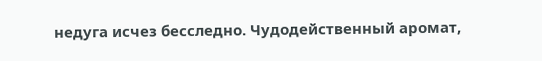недуга исчез бесследно. Чудодейственный аромат,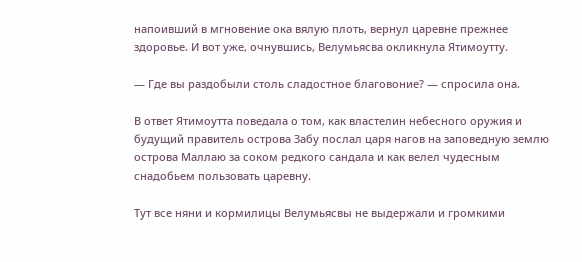напоивший в мгновение ока вялую плоть, вернул царевне прежнее здоровье. И вот уже, очнувшись, Велумьясва окликнула Ятимоутту.

— Где вы раздобыли столь сладостное благовоние? — спросила она.

В ответ Ятимоутта поведала о том, как властелин небесного оружия и будущий правитель острова Забу послал царя нагов на заповедную землю острова Маллаю за соком редкого сандала и как велел чудесным снадобьем пользовать царевну.

Тут все няни и кормилицы Велумьясвы не выдержали и громкими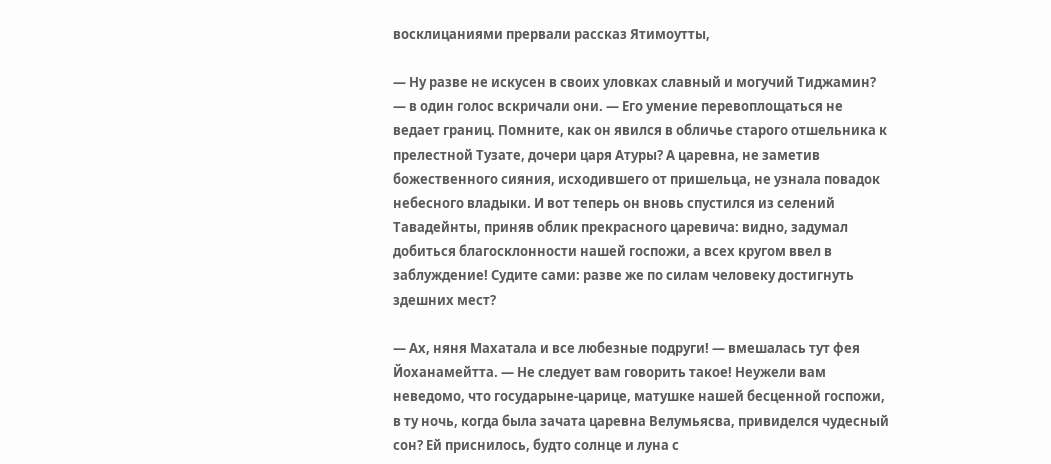восклицаниями прервали рассказ Ятимоутты,

— Ну разве не искусен в своих уловках славный и могучий Тиджамин? — в один голос вскричали они. — Его умение перевоплощаться не ведает границ. Помните, как он явился в обличье старого отшельника к прелестной Тузате, дочери царя Атуры? А царевна, не заметив божественного сияния, исходившего от пришельца, не узнала повадок небесного владыки. И вот теперь он вновь спустился из селений Тавадейнты, приняв облик прекрасного царевича: видно, задумал добиться благосклонности нашей госпожи, а всех кругом ввел в заблуждение! Судите сами: разве же по силам человеку достигнуть здешних мест?

— Ах, няня Махатала и все любезные подруги! — вмешалась тут фея Йоханамейтта. — Не следует вам говорить такое! Неужели вам неведомо, что государыне-царице, матушке нашей бесценной госпожи, в ту ночь, когда была зачата царевна Велумьясва, привиделся чудесный сон? Ей приснилось, будто солнце и луна с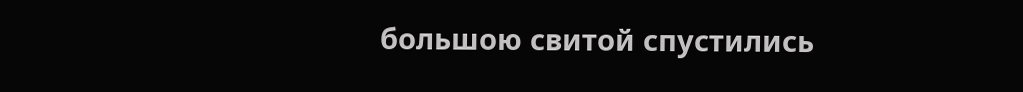большою свитой спустились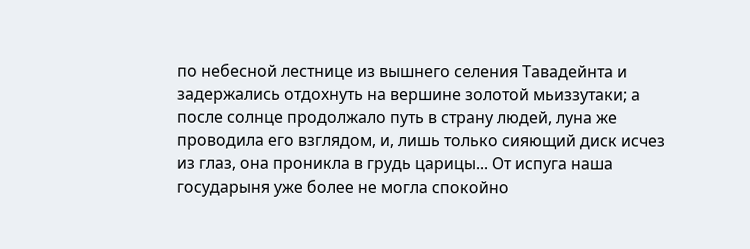по небесной лестнице из вышнего селения Тавадейнта и задержались отдохнуть на вершине золотой мьиззутаки; а после солнце продолжало путь в страну людей, луна же проводила его взглядом, и, лишь только сияющий диск исчез из глаз, она проникла в грудь царицы... От испуга наша государыня уже более не могла спокойно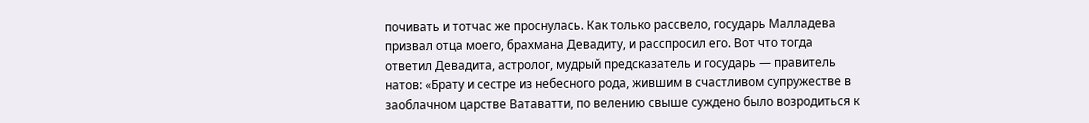почивать и тотчас же проснулась. Как только рассвело, государь Малладева призвал отца моего, брахмана Девадиту, и расспросил его. Вот что тогда ответил Девадита, астролог, мудрый предсказатель и государь — правитель натов: «Брату и сестре из небесного рода, жившим в счастливом супружестве в заоблачном царстве Ватаватти, по велению свыше суждено было возродиться к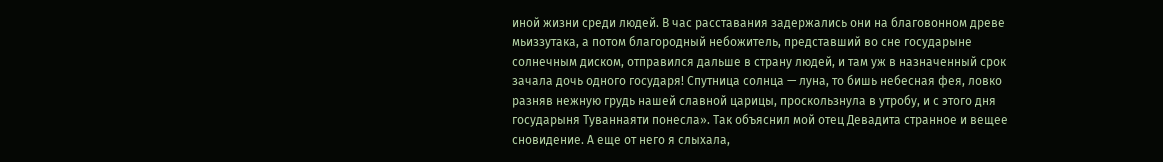иной жизни среди людей. В час расставания задержались они на благовонном древе мьиззутака, а потом благородный небожитель, представший во сне государыне солнечным диском, отправился дальше в страну людей, и там уж в назначенный срок зачала дочь одного государя! Спутница солнца — луна, то бишь небесная фея, ловко разняв нежную грудь нашей славной царицы, проскользнула в утробу, и с этого дня государыня Туваннаяти понесла». Так объяснил мой отец Девадита странное и вещее сновидение. А еще от него я слыхала,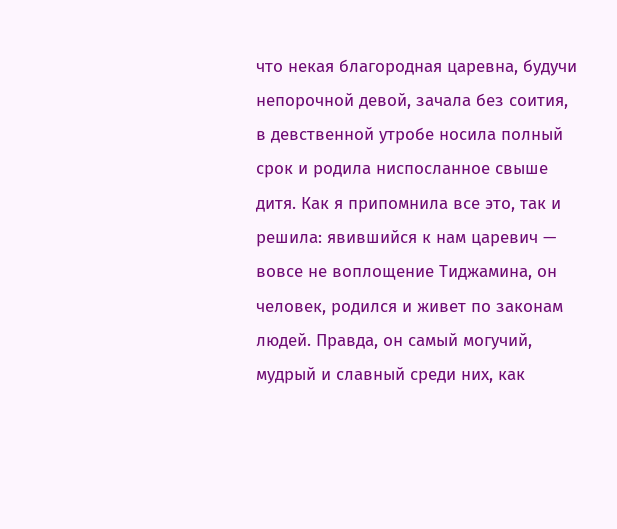что некая благородная царевна, будучи непорочной девой, зачала без соития, в девственной утробе носила полный срок и родила ниспосланное свыше дитя. Как я припомнила все это, так и решила: явившийся к нам царевич — вовсе не воплощение Тиджамина, он человек, родился и живет по законам людей. Правда, он самый могучий, мудрый и славный среди них, как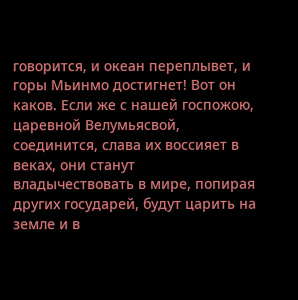говорится, и океан переплывет, и горы Мьинмо достигнет! Вот он каков. Если же с нашей госпожою, царевной Велумьясвой, соединится, слава их воссияет в веках, они станут владычествовать в мире, попирая других государей, будут царить на земле и в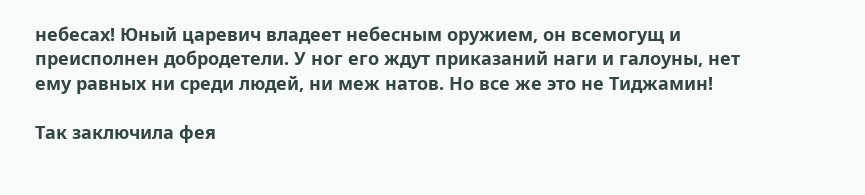небесах! Юный царевич владеет небесным оружием, он всемогущ и преисполнен добродетели. У ног его ждут приказаний наги и галоуны, нет ему равных ни среди людей, ни меж натов. Но все же это не Тиджамин!

Так заключила фея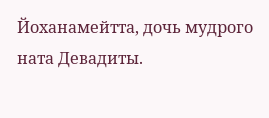Йоханамейтта, дочь мудрого ната Девадиты.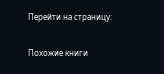Перейти на страницу:

Похожие книги